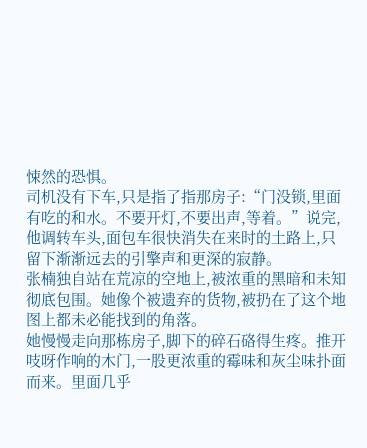悚然的恐惧。
司机没有下车,只是指了指那房子:“门没锁,里面有吃的和水。不要开灯,不要出声,等着。”说完,他调转车头,面包车很快消失在来时的土路上,只留下渐渐远去的引擎声和更深的寂静。
张楠独自站在荒凉的空地上,被浓重的黑暗和未知彻底包围。她像个被遗弃的货物,被扔在了这个地图上都未必能找到的角落。
她慢慢走向那栋房子,脚下的碎石硌得生疼。推开吱呀作响的木门,一股更浓重的霉味和灰尘味扑面而来。里面几乎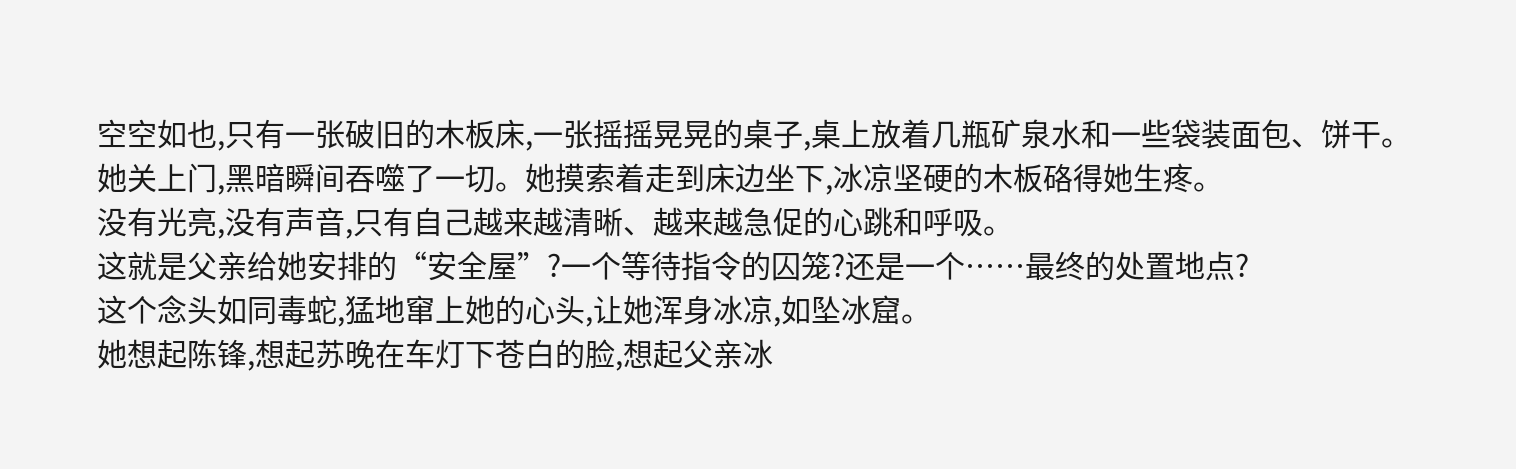空空如也,只有一张破旧的木板床,一张摇摇晃晃的桌子,桌上放着几瓶矿泉水和一些袋装面包、饼干。
她关上门,黑暗瞬间吞噬了一切。她摸索着走到床边坐下,冰凉坚硬的木板硌得她生疼。
没有光亮,没有声音,只有自己越来越清晰、越来越急促的心跳和呼吸。
这就是父亲给她安排的“安全屋”?一个等待指令的囚笼?还是一个……最终的处置地点?
这个念头如同毒蛇,猛地窜上她的心头,让她浑身冰凉,如坠冰窟。
她想起陈锋,想起苏晚在车灯下苍白的脸,想起父亲冰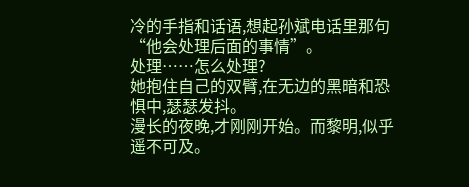冷的手指和话语,想起孙斌电话里那句“他会处理后面的事情”。
处理……怎么处理?
她抱住自己的双臂,在无边的黑暗和恐惧中,瑟瑟发抖。
漫长的夜晚,才刚刚开始。而黎明,似乎遥不可及。